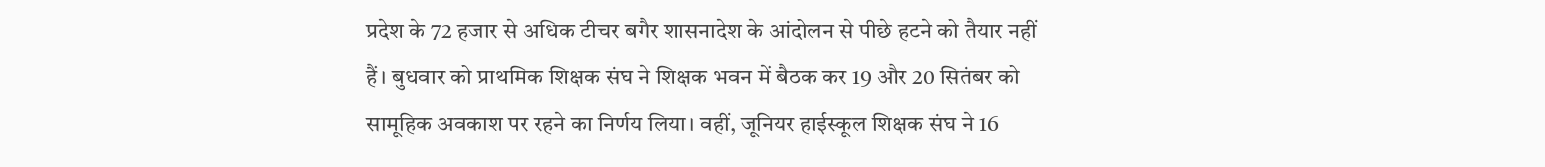प्रदेश के 72 हजार से अधिक टीचर बगैर शासनादेश के आंदोलन से पीछे हटने को तैयार नहीं हैं। बुधवार को प्राथमिक शिक्षक संघ ने शिक्षक भवन में बैठक कर 19 और 20 सितंबर को सामूहिक अवकाश पर रहने का निर्णय लिया। वहीं, जूनियर हाईस्कूल शिक्षक संघ ने 16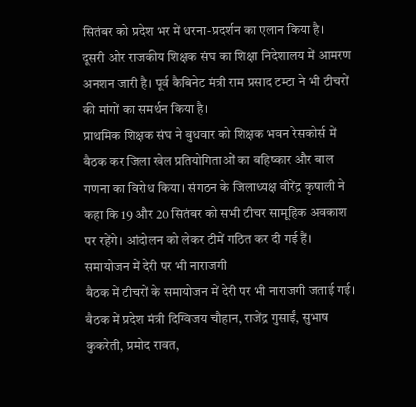सितंबर को प्रदेश भर में धरना-प्रदर्शन का एलान किया है।
दूसरी ओर राजकीय शिक्षक संघ का शिक्षा निदेशालय में आमरण अनशन जारी है। पूर्व कैबिनेट मंत्री राम प्रसाद टम्टा ने भी टीचरों की मांगों का समर्थन किया है।
प्राथमिक शिक्षक संघ ने बुधवार को शिक्षक भवन रेसकोर्स में बैठक कर जिला खेल प्रतियोगिताओं का बहिष्कार और बाल गणना का विरोध किया। संगठन के जिलाध्यक्ष वीरेंद्र कृषाली ने कहा कि 19 और 20 सितंबर को सभी टीचर सामूहिक अवकाश पर रहेंगे। आंदोलन को लेकर टीमें गठित कर दी गई हैं।
समायोजन में देरी पर भी नाराजगी
बैठक में टीचरों के समायोजन में देरी पर भी नाराजगी जताई गई। बैठक में प्रदेश मंत्री दिग्विजय चौहान, राजेंद्र गुसाईं, सुभाष कुकरेती, प्रमोद रावत,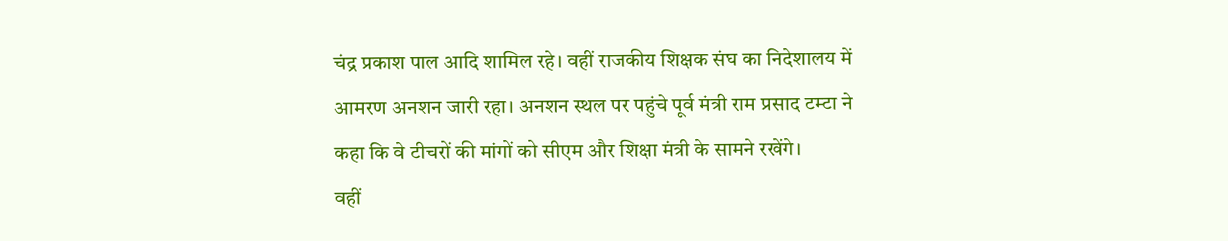चंद्र प्रकाश पाल आदि शामिल रहे। वहीं राजकीय शिक्षक संघ का निदेशालय में आमरण अनशन जारी रहा। अनशन स्थल पर पहुंचे पूर्व मंत्री राम प्रसाद टम्टा ने कहा कि वे टीचरों की मांगों को सीएम और शिक्षा मंत्री के सामने रखेंगे।
वहीं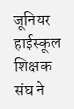जूनियर हाईस्कूल शिक्षक संघ ने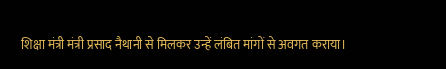शिक्षा मंत्री मंत्री प्रसाद नैथानी से मिलकर उन्हें लंबित मांगों से अवगत कराया।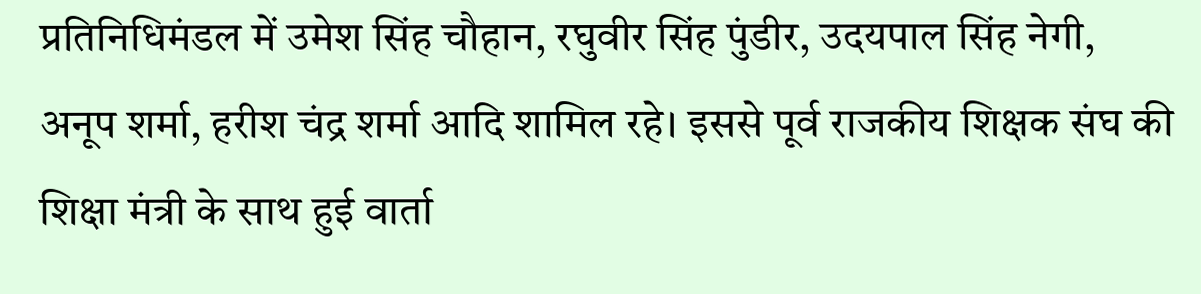प्रतिनिधिमंडल में उमेश सिंह चौहान, रघुवीर सिंह पुंडीर, उदयपाल सिंह नेगी, अनूप शर्मा, हरीश चंद्र शर्मा आदि शामिल रहे। इससे पूर्व राजकीय शिक्षक संघ की शिक्षा मंत्री के साथ हुई वार्ता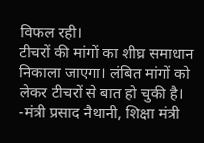विफल रही।
टीचरों की मांगों का शीघ्र समाधान निकाला जाएगा। लंबित मांगों को लेकर टीचरों से बात हो चुकी है।
-मंत्री प्रसाद नैथानी, शिक्षा मंत्री